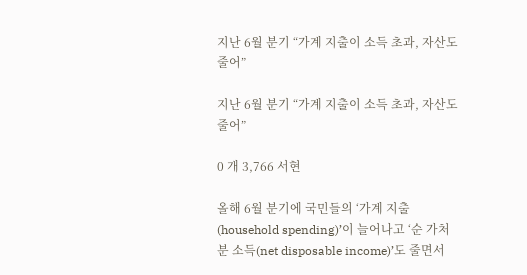지난 6월 분기 “가계 지출이 소득 초과, 자산도 줄어”

지난 6월 분기 “가계 지출이 소득 초과, 자산도 줄어”

0 개 3,766 서현

올해 6월 분기에 국민들의 ‘가계 지출(household spending)’이 늘어나고 ‘순 가처분 소득(net disposable income)’도 줄면서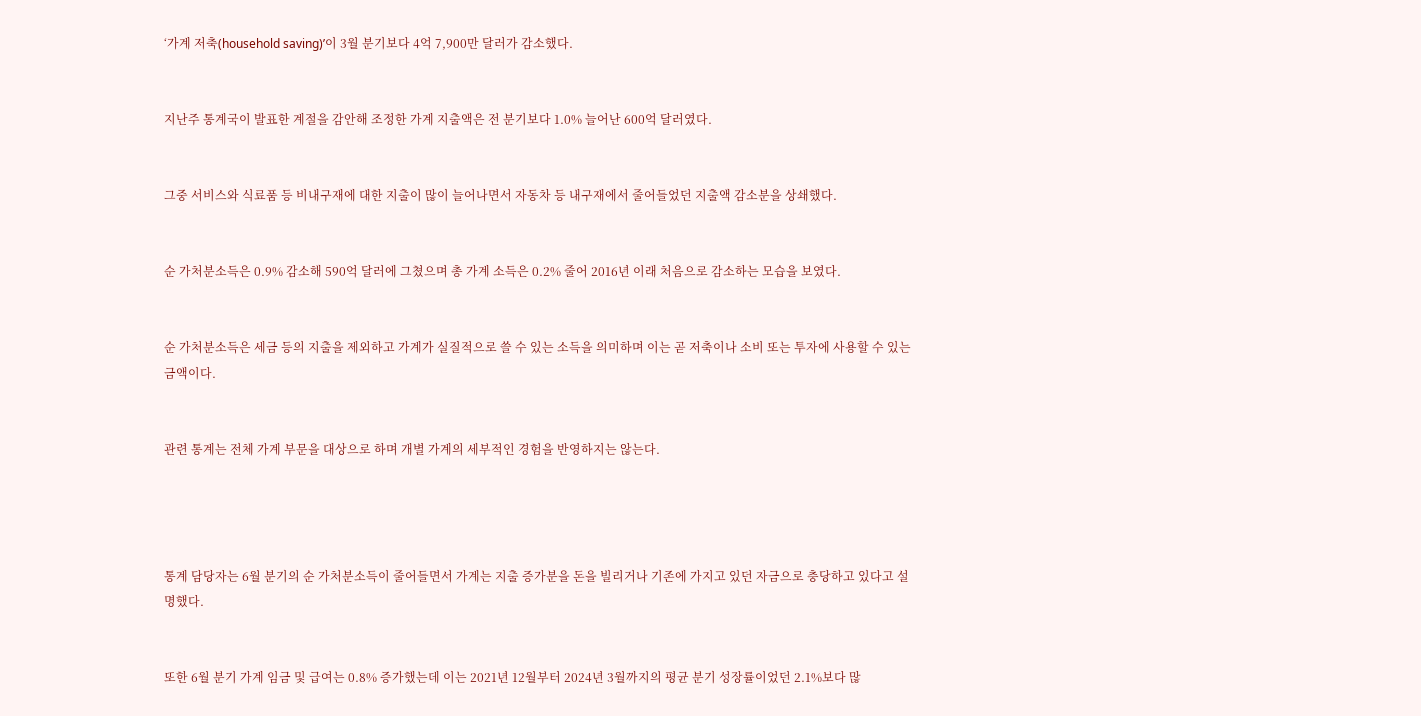‘가계 저축(household saving)’이 3월 분기보다 4억 7,900만 달러가 감소했다.


지난주 통계국이 발표한 계절을 감안해 조정한 가계 지출액은 전 분기보다 1.0% 늘어난 600억 달러였다.


그중 서비스와 식료품 등 비내구재에 대한 지출이 많이 늘어나면서 자동차 등 내구재에서 줄어들었던 지출액 감소분을 상쇄했다.


순 가처분소득은 0.9% 감소해 590억 달러에 그쳤으며 총 가계 소득은 0.2% 줄어 2016년 이래 처음으로 감소하는 모습을 보였다.


순 가처분소득은 세금 등의 지출을 제외하고 가계가 실질적으로 쓸 수 있는 소득을 의미하며 이는 곧 저축이나 소비 또는 투자에 사용할 수 있는 금액이다.


관련 통계는 전체 가계 부문을 대상으로 하며 개별 가계의 세부적인 경험을 반영하지는 않는다.




통계 담당자는 6월 분기의 순 가처분소득이 줄어들면서 가계는 지출 증가분을 돈을 빌리거나 기존에 가지고 있던 자금으로 충당하고 있다고 설명했다.


또한 6월 분기 가계 임금 및 급여는 0.8% 증가했는데 이는 2021년 12월부터 2024년 3월까지의 평균 분기 성장률이었던 2.1%보다 많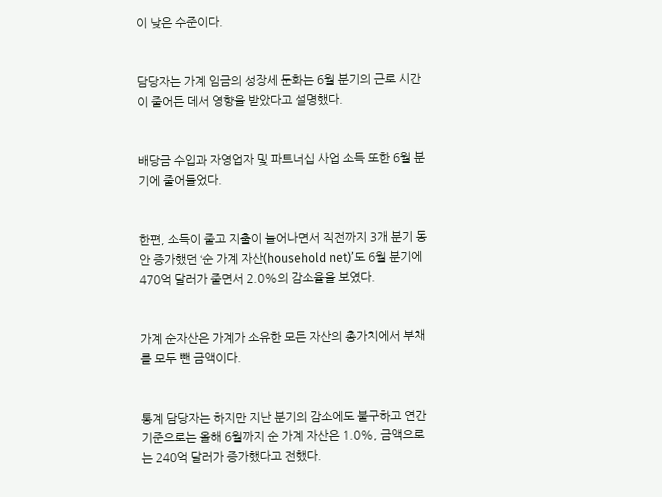이 낮은 수준이다.


담당자는 가계 임금의 성장세 둔화는 6월 분기의 근로 시간이 줄어든 데서 영향을 받았다고 설명했다.


배당금 수입과 자영업자 및 파트너십 사업 소득 또한 6월 분기에 줄어들었다.


한편, 소득이 줄고 지출이 늘어나면서 직전까지 3개 분기 동안 증가했던 ‘순 가계 자산(household net)’도 6월 분기에 470억 달러가 줄면서 2.0%의 감소율을 보였다.


가계 순자산은 가계가 소유한 모든 자산의 총가치에서 부채를 모두 뺀 금액이다.


통계 담당자는 하지만 지난 분기의 감소에도 불구하고 연간 기준으로는 올해 6월까지 순 가계 자산은 1.0%, 금액으로는 240억 달러가 증가했다고 전했다.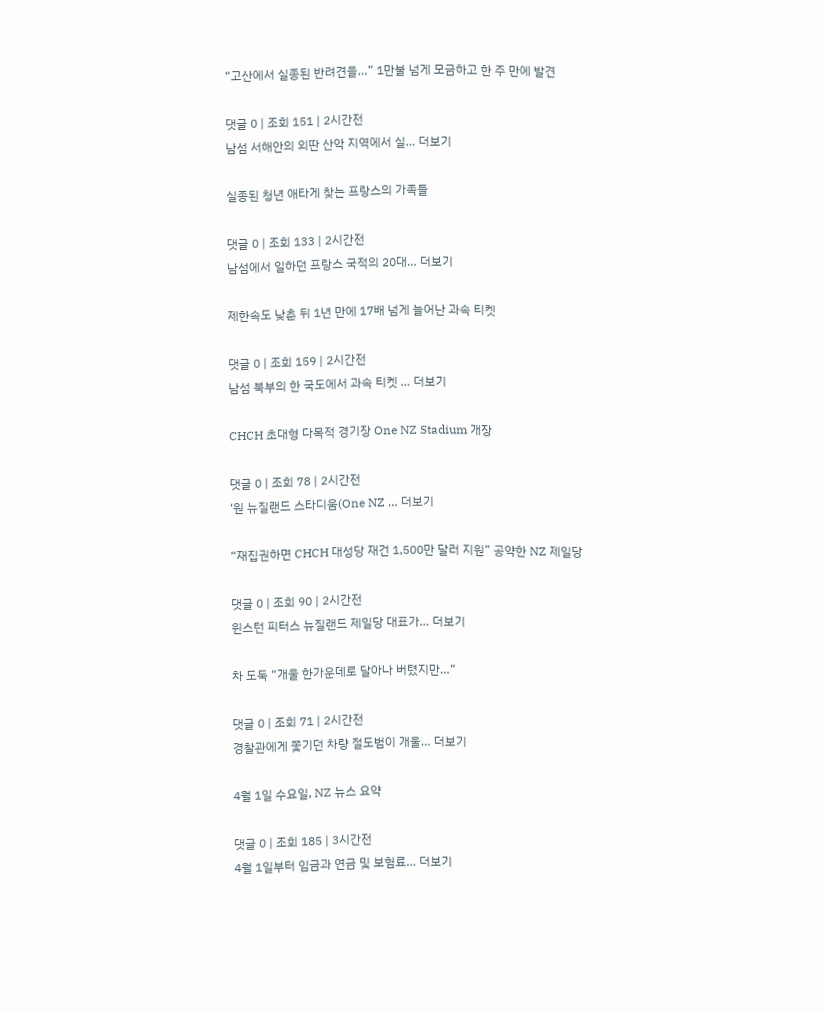“고산에서 실종된 반려견을…” 1만불 넘게 모금하고 한 주 만에 발견

댓글 0 | 조회 151 | 2시간전
남섬 서해안의 외딴 산악 지역에서 실… 더보기

실종된 청년 애타게 찾는 프랑스의 가족들

댓글 0 | 조회 133 | 2시간전
남섬에서 일하던 프랑스 국적의 20대… 더보기

제한속도 낮춘 뒤 1년 만에 17배 넘게 늘어난 과속 티켓

댓글 0 | 조회 159 | 2시간전
남섬 북부의 한 국도에서 과속 티켓 … 더보기

CHCH 초대형 다목적 경기장 One NZ Stadium 개장

댓글 0 | 조회 78 | 2시간전
‘원 뉴질랜드 스타디움(One NZ … 더보기

“재집권하면 CHCH 대성당 재건 1,500만 달러 지원” 공약한 NZ 제일당

댓글 0 | 조회 90 | 2시간전
윈스턴 피터스 뉴질랜드 제일당 대표가… 더보기

차 도둑 “개울 한가운데로 달아나 버텼지만…”

댓글 0 | 조회 71 | 2시간전
경찰관에게 쫓기던 차량 절도범이 개울… 더보기

4월 1일 수요일, NZ 뉴스 요약

댓글 0 | 조회 185 | 3시간전
4월 1일부터 임금과 연금 및 보험료… 더보기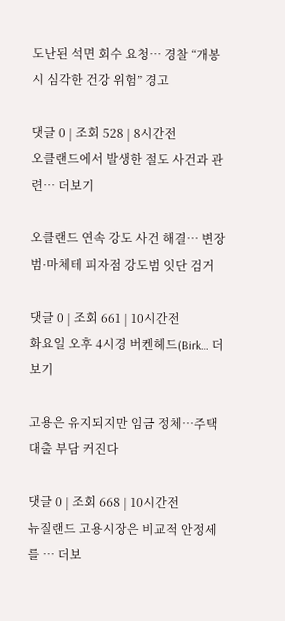도난된 석면 회수 요청… 경찰 “개봉 시 심각한 건강 위험” 경고

댓글 0 | 조회 528 | 8시간전
오클랜드에서 발생한 절도 사건과 관련… 더보기

오클랜드 연속 강도 사건 해결… 변장범·마체테 피자점 강도범 잇단 검거

댓글 0 | 조회 661 | 10시간전
화요일 오후 4시경 버켄헤드(Birk… 더보기

고용은 유지되지만 임금 정체…주택대출 부담 커진다

댓글 0 | 조회 668 | 10시간전
뉴질랜드 고용시장은 비교적 안정세를 … 더보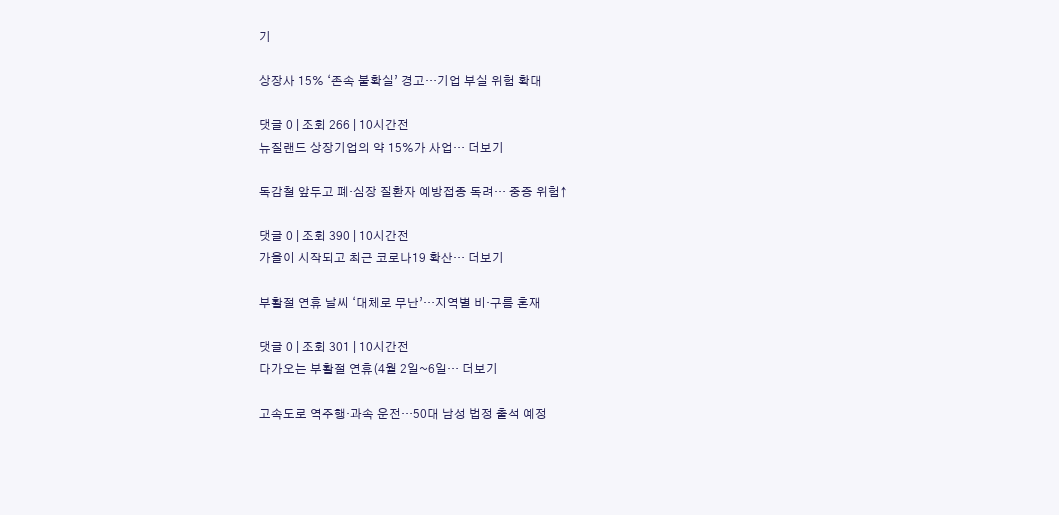기

상장사 15% ‘존속 불확실’ 경고…기업 부실 위험 확대

댓글 0 | 조회 266 | 10시간전
뉴질랜드 상장기업의 약 15%가 사업… 더보기

독감철 앞두고 폐·심장 질환자 예방접종 독려… 중증 위험↑

댓글 0 | 조회 390 | 10시간전
가을이 시작되고 최근 코로나19 확산… 더보기

부활절 연휴 날씨 ‘대체로 무난’…지역별 비·구름 혼재

댓글 0 | 조회 301 | 10시간전
다가오는 부활절 연휴(4월 2일~6일… 더보기

고속도로 역주행·과속 운전…50대 남성 법정 출석 예정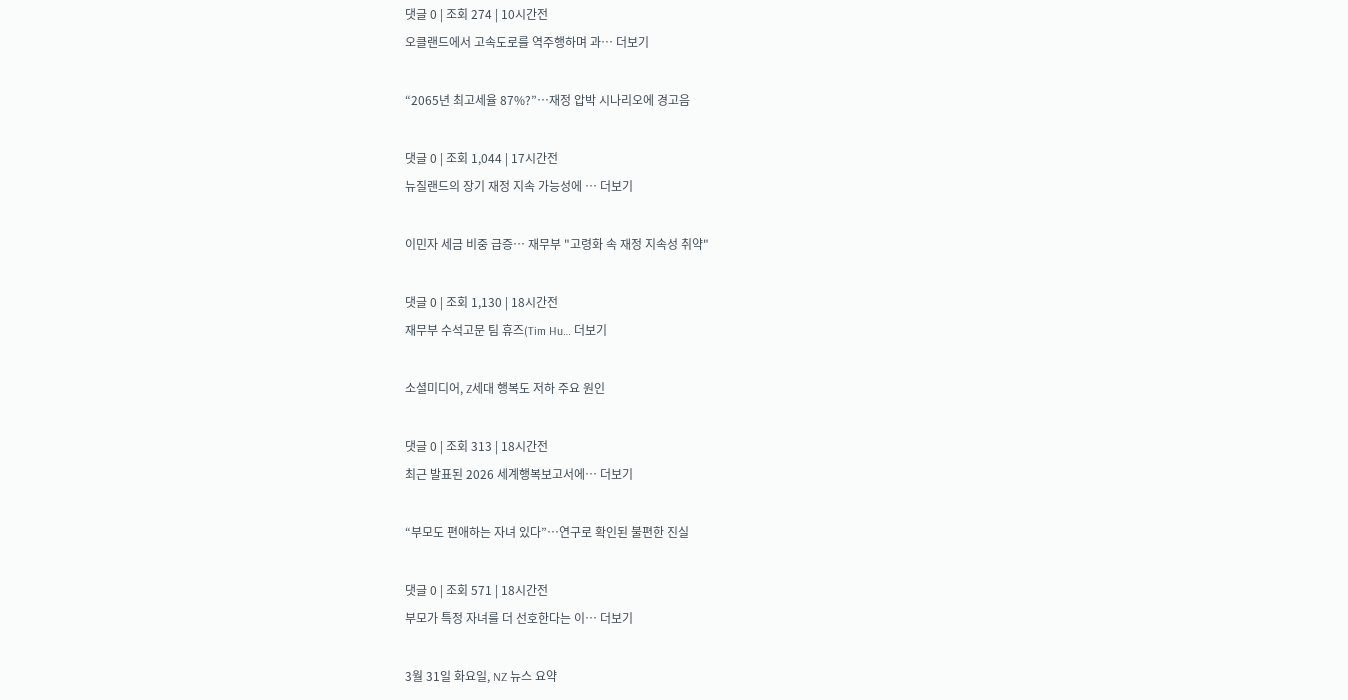댓글 0 | 조회 274 | 10시간전
오클랜드에서 고속도로를 역주행하며 과… 더보기

“2065년 최고세율 87%?”…재정 압박 시나리오에 경고음

댓글 0 | 조회 1,044 | 17시간전
뉴질랜드의 장기 재정 지속 가능성에 … 더보기

이민자 세금 비중 급증… 재무부 "고령화 속 재정 지속성 취약"

댓글 0 | 조회 1,130 | 18시간전
재무부 수석고문 팀 휴즈(Tim Hu… 더보기

소셜미디어, Z세대 행복도 저하 주요 원인

댓글 0 | 조회 313 | 18시간전
최근 발표된 2026 세계행복보고서에… 더보기

“부모도 편애하는 자녀 있다”…연구로 확인된 불편한 진실

댓글 0 | 조회 571 | 18시간전
부모가 특정 자녀를 더 선호한다는 이… 더보기

3월 31일 화요일, NZ 뉴스 요약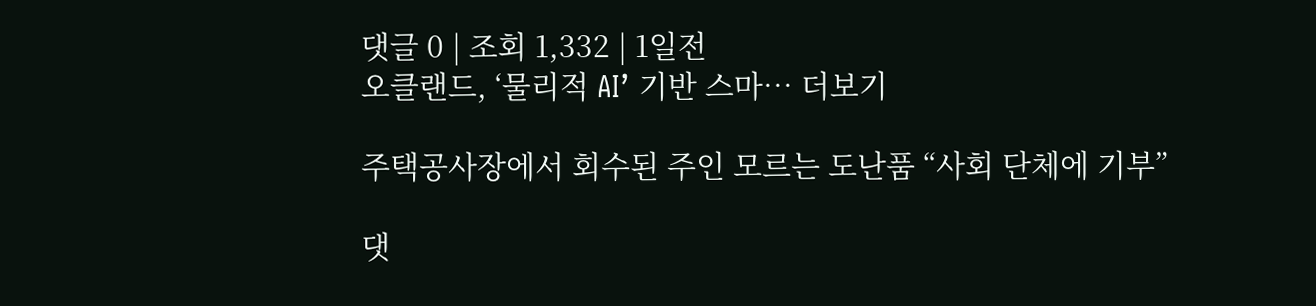댓글 0 | 조회 1,332 | 1일전
오클랜드, ‘물리적 AI’ 기반 스마… 더보기

주택공사장에서 회수된 주인 모르는 도난품 “사회 단체에 기부”

댓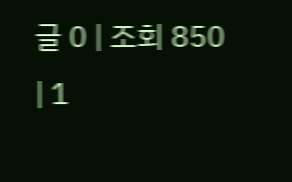글 0 | 조회 850 | 1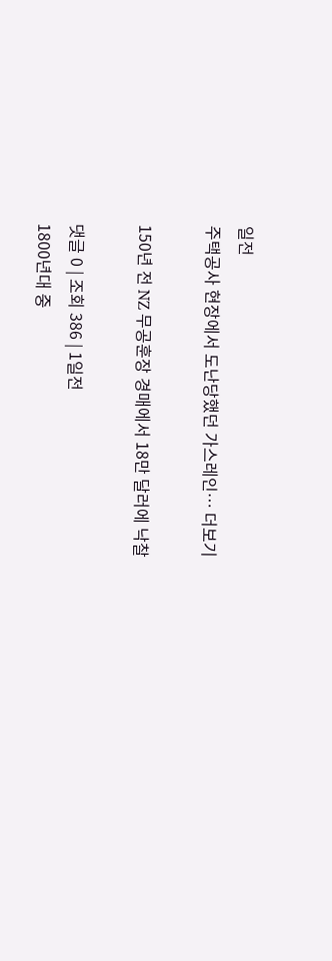일전
주택공사 현장에서 도난당했던 가스레인… 더보기

150년 전 NZ 무공훈장 경매에서 18만 달러에 낙찰

댓글 0 | 조회 386 | 1일전
1800년대 중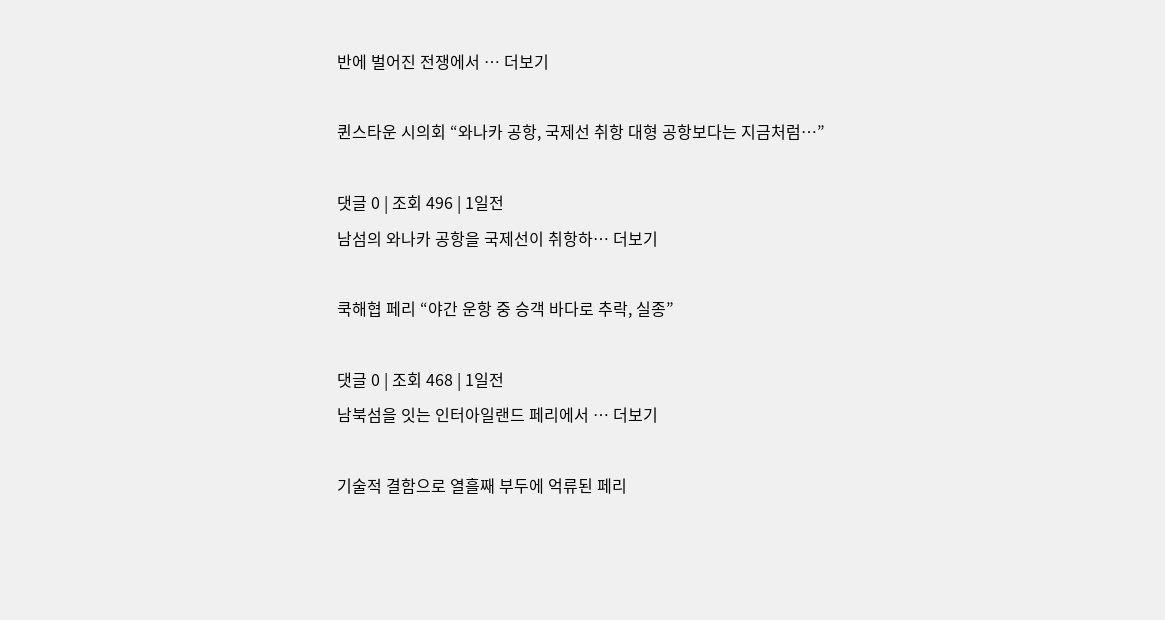반에 벌어진 전쟁에서 … 더보기

퀸스타운 시의회 “와나카 공항, 국제선 취항 대형 공항보다는 지금처럼…”

댓글 0 | 조회 496 | 1일전
남섬의 와나카 공항을 국제선이 취항하… 더보기

쿡해협 페리 “야간 운항 중 승객 바다로 추락, 실종”

댓글 0 | 조회 468 | 1일전
남북섬을 잇는 인터아일랜드 페리에서 … 더보기

기술적 결함으로 열흘째 부두에 억류된 페리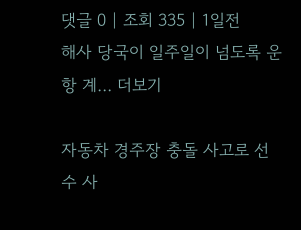댓글 0 | 조회 335 | 1일전
해사 당국이 일주일이 넘도록 운항 계… 더보기

자동차 경주장 충돌 사고로 선수 사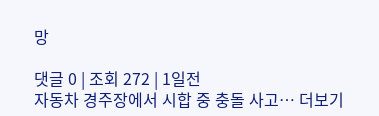망

댓글 0 | 조회 272 | 1일전
자동차 경주장에서 시합 중 충돌 사고… 더보기